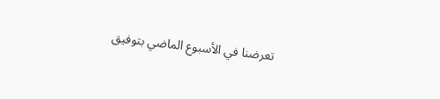تعرضنا في الأسبوع الماضي بتوفيق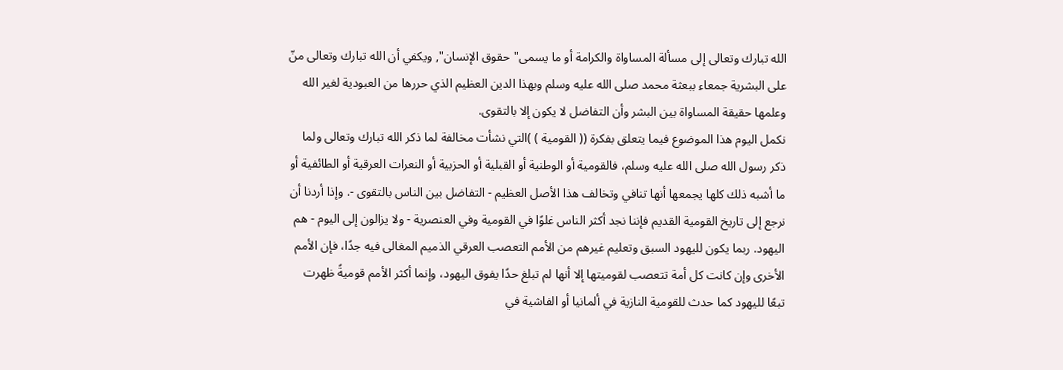الله تبارك وتعالى إلى مسألة المساواة والكرامة أو ما يسمى"حقوق الإنسان", ويكفي أن الله تبارك وتعالى منّ على البشرية جمعاء ببعثة محمد صلى الله عليه وسلم وبهذا الدين العظيم الذي حررها من العبودية لغير الله وعلمها حقيقة المساواة بين البشر وأن التفاضل لا يكون إلا بالتقوى.
نكمل اليوم هذا الموضوع فيما يتعلق بفكرة (( القومية ) )التي نشأت مخالفة لما ذكر الله تبارك وتعالى ولما ذكر رسول الله صلى الله عليه وسلم، فالقومية أو الوطنية أو القبلية أو الحزبية أو النعرات العرقية أو الطائفية أو ما أشبه ذلك كلها يجمعها أنها تنافي وتخالف هذا الأصل العظيم - التفاضل بين الناس بالتقوى -. وإذا أردنا أن نرجع إلى تاريخ القومية القديم فإننا نجد أكثر الناس غلوًا في القومية وفي العنصرية - ولا يزالون إلى اليوم - هم اليهود. ربما يكون لليهود السبق وتعليم غيرهم من الأمم التعصب العرقي الذميم المغالى فيه جدًا، فإن الأمم الأخرى وإن كانت كل أمة تتعصب لقوميتها إلا أنها لم تبلغ حدًا يفوق اليهود، وإنما أكثر الأمم قوميةً ظهرت تبعًا لليهود كما حدث للقومية النازية في ألمانيا أو الفاشية في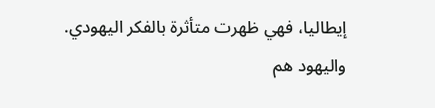إيطاليا، فهي ظهرت متأثرة بالفكر اليهودي.
واليهود هم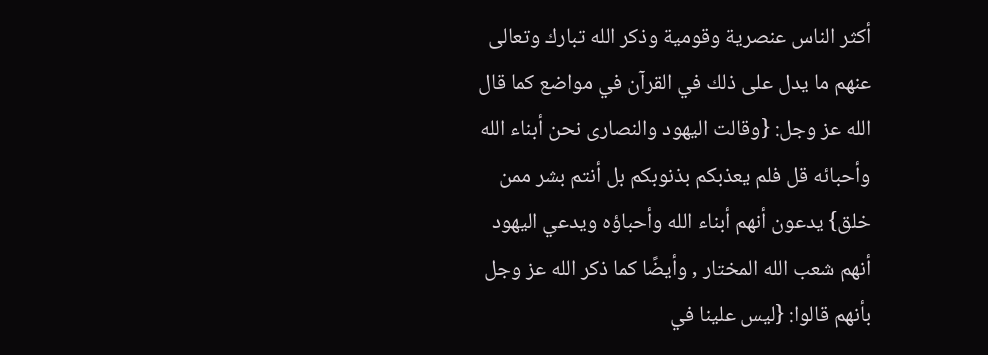أكثر الناس عنصرية وقومية وذكر الله تبارك وتعالى عنهم ما يدل على ذلك في القرآن في مواضع كما قال الله عز وجل: {وقالت اليهود والنصارى نحن أبناء الله وأحبائه قل فلم يعذبكم بذنوبكم بل أنتم بشر ممن خلق} يدعون أنهم أبناء الله وأحباؤه ويدعي اليهود أنهم شعب الله المختار , وأيضًا كما ذكر الله عز وجل بأنهم قالوا: {ليس علينا في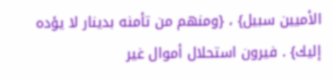الأميين سبيل} ، {ومنهم من تأمنه بدينار لا يؤده إليك} . فيرون استحلال أموال غير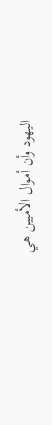اليهود وأن أموال الأميين هي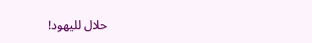حلال لليهود!